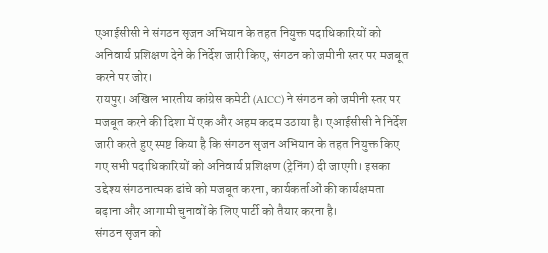एआईसीसी ने संगठन सृजन अभियान के तहत नियुक्त पदाधिकारियों को अनिवार्य प्रशिक्षण देने के निर्देश जारी किए, संगठन को जमीनी स्तर पर मजबूत करने पर जोर।
रायपुर। अखिल भारतीय कांग्रेस कमेटी (AICC) ने संगठन को जमीनी स्तर पर मजबूत करने की दिशा में एक और अहम कदम उठाया है। एआईसीसी ने निर्देश जारी करते हुए स्पष्ट किया है कि संगठन सृजन अभियान के तहत नियुक्त किए गए सभी पदाधिकारियों को अनिवार्य प्रशिक्षण (ट्रेनिंग) दी जाएगी। इसका उद्देश्य संगठनात्मक ढांचे को मजबूत करना, कार्यकर्ताओं की कार्यक्षमता बढ़ाना और आगामी चुनावों के लिए पार्टी को तैयार करना है।
संगठन सृजन को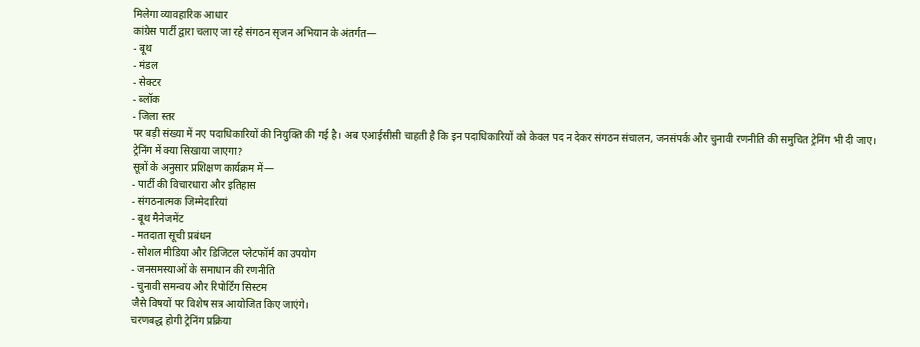मिलेगा व्यावहारिक आधार
कांग्रेस पार्टी द्वारा चलाए जा रहे संगठन सृजन अभियान के अंतर्गत—
- बूथ
- मंडल
- सेक्टर
- ब्लॉक
- जिला स्तर
पर बड़ी संख्या में नए पदाधिकारियों की नियुक्ति की गई है। अब एआईसीसी चाहती है कि इन पदाधिकारियों को केवल पद न देकर संगठन संचालन, जनसंपर्क और चुनावी रणनीति की समुचित ट्रेनिंग भी दी जाए।
ट्रेनिंग में क्या सिखाया जाएगा?
सूत्रों के अनुसार प्रशिक्षण कार्यक्रम में—
- पार्टी की विचारधारा और इतिहास
- संगठनात्मक जिम्मेदारियां
- बूथ मैनेजमेंट
- मतदाता सूची प्रबंधन
- सोशल मीडिया और डिजिटल प्लेटफॉर्म का उपयोग
- जनसमस्याओं के समाधान की रणनीति
- चुनावी समन्वय और रिपोर्टिंग सिस्टम
जैसे विषयों पर विशेष सत्र आयोजित किए जाएंगे।
चरणबद्ध होगी ट्रेनिंग प्रक्रिया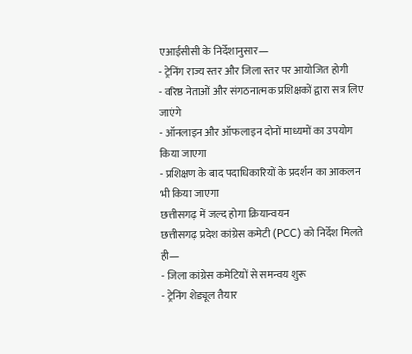एआईसीसी के निर्देशानुसार—
- ट्रेनिंग राज्य स्तर और जिला स्तर पर आयोजित होगी
- वरिष्ठ नेताओं और संगठनात्मक प्रशिक्षकों द्वारा सत्र लिए जाएंगे
- ऑनलाइन और ऑफलाइन दोनों माध्यमों का उपयोग किया जाएगा
- प्रशिक्षण के बाद पदाधिकारियों के प्रदर्शन का आकलन भी किया जाएगा
छत्तीसगढ़ में जल्द होगा क्रियान्वयन
छत्तीसगढ़ प्रदेश कांग्रेस कमेटी (PCC) को निर्देश मिलते ही—
- जिला कांग्रेस कमेटियों से समन्वय शुरू
- ट्रेनिंग शेड्यूल तैयार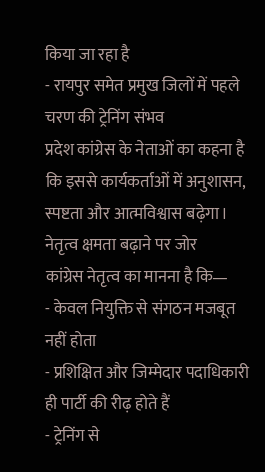किया जा रहा है
- रायपुर समेत प्रमुख जिलों में पहले चरण की ट्रेनिंग संभव
प्रदेश कांग्रेस के नेताओं का कहना है कि इससे कार्यकर्ताओं में अनुशासन, स्पष्टता और आत्मविश्वास बढ़ेगा।
नेतृत्व क्षमता बढ़ाने पर जोर
कांग्रेस नेतृत्व का मानना है कि—
- केवल नियुक्ति से संगठन मजबूत नहीं होता
- प्रशिक्षित और जिम्मेदार पदाधिकारी ही पार्टी की रीढ़ होते हैं
- ट्रेनिंग से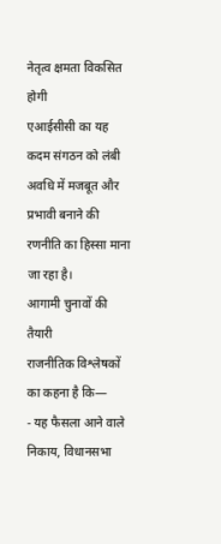नेतृत्व क्षमता विकसित होगी
एआईसीसी का यह कदम संगठन को लंबी अवधि में मजबूत और प्रभावी बनाने की रणनीति का हिस्सा माना जा रहा है।
आगामी चुनावों की तैयारी
राजनीतिक विश्लेषकों का कहना है कि—
- यह फैसला आने वाले निकाय, विधानसभा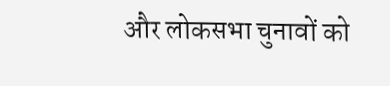और लोकसभा चुनावों को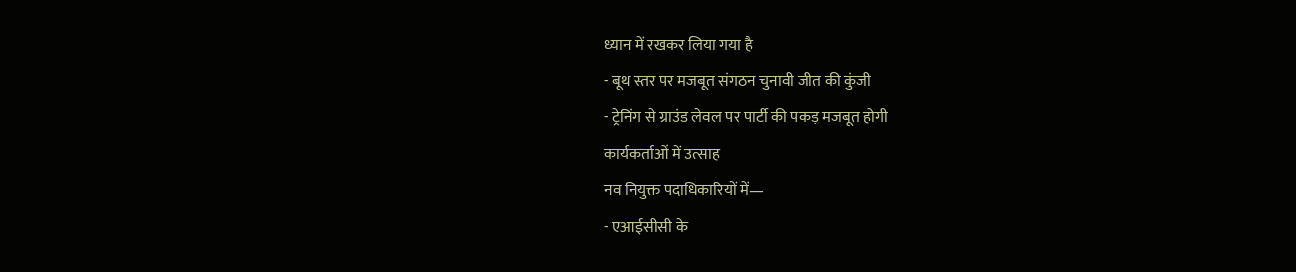ध्यान में रखकर लिया गया है
- बूथ स्तर पर मजबूत संगठन चुनावी जीत की कुंजी
- ट्रेनिंग से ग्राउंड लेवल पर पार्टी की पकड़ मजबूत होगी
कार्यकर्ताओं में उत्साह
नव नियुक्त पदाधिकारियों में—
- एआईसीसी के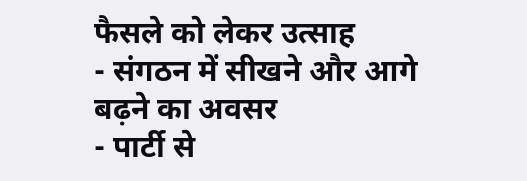फैसले को लेकर उत्साह
- संगठन में सीखने और आगे बढ़ने का अवसर
- पार्टी से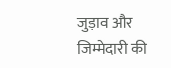जुड़ाव और जिम्मेदारी की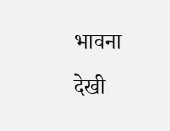भावना
देखी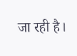जा रही है।